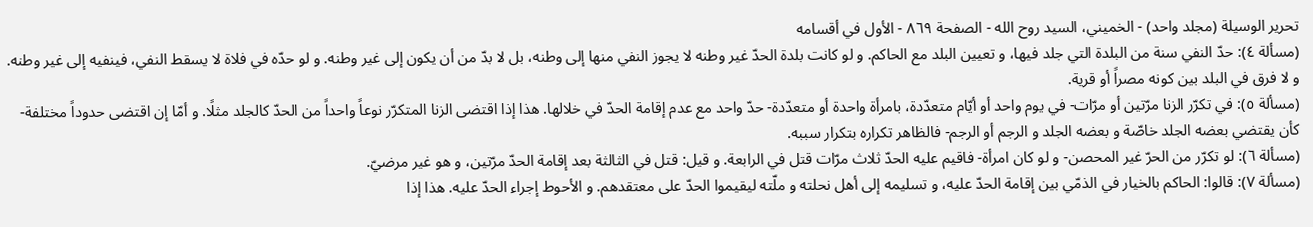تحرير الوسيلة (مجلد واحد) - الخميني، السيد روح الله - الصفحة ٨٦٩ - الأول في أقسامه
(مسألة ٤): حدّ النفي سنة من البلدة التي جلد فيها، و تعيين البلد مع الحاكم. و لو كانت بلدة الحدّ غير وطنه لا يجوز النفي منها إلى وطنه، بل لا بدّ من أن يكون إلى غير وطنه. و لو حدّه في فلاة لا يسقط النفي، فينفيه إلى غير وطنه. و لا فرق في البلد بين كونه مصراً أو قرية.
(مسألة ٥): في تكرّر الزنا مرّتين أو مرّات- في يوم واحد أو أيّام متعدّدة، بامرأة واحدة أو متعدّدة- حدّ واحد مع عدم إقامة الحدّ في خلالها. هذا إذا اقتضى الزنا المتكرّر نوعاً واحداً من الحدّ كالجلد مثلًا. و أمّا إن اقتضى حدوداً مختلفة- كأن يقتضي بعضه الجلد خاصّة و بعضه الجلد و الرجم أو الرجم- فالظاهر تكراره بتكرار سببه.
(مسألة ٦): لو تكرّر من الحرّ غير المحصن- و لو كان امرأة- فاقيم عليه الحدّ ثلاث مرّات قتل في الرابعة. و قيل: قتل في الثالثة بعد إقامة الحدّ مرّتين، و هو غير مرضيّ.
(مسألة ٧): قالوا: الحاكم بالخيار في الذمّي بين إقامة الحدّ عليه، و تسليمه إلى أهل نحلته و ملّته ليقيموا الحدّ على معتقدهم. و الأحوط إجراء الحدّ عليه. هذا إذا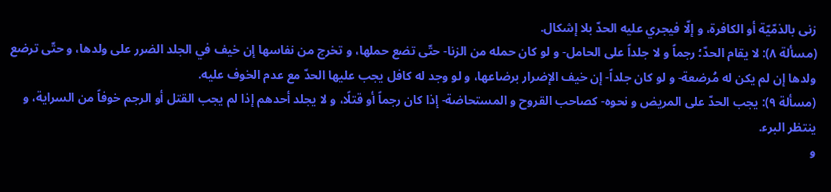زنى بالذمّيّة أو الكافرة، و إلّا فيجري عليه الحدّ بلا إشكال.
(مسألة ٨): لا يقام الحدّ؛ رجماً و لا جلداً على الحامل- و لو كان حمله من الزنا- حتّى تضع حملها، و تخرج من نفاسها إن خيف في الجلد الضرر على ولدها، و حتّى ترضع ولدها إن لم يكن له مُرضعة- و لو كان جلداً- إن خيف الإضرار برضاعها، و لو وجد له كافل يجب عليها الحدّ مع عدم الخوف عليه.
(مسألة ٩): يجب الحدّ على المريض و نحوه- كصاحب القروح و المستحاضة- إذا كان رجماً أو قتلًا، و لا يجلد أحدهم إذا لم يجب القتل أو الرجم خوفاً من السراية، و ينتظر البرء.
و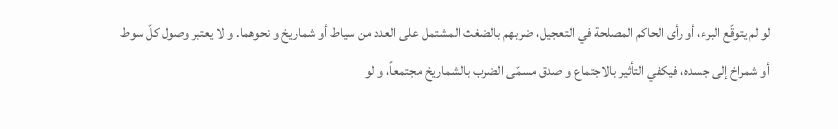لو لم يتوقّع البرء، أو رأى الحاكم المصلحة في التعجيل، ضربهم بالضغث المشتمل على العدد من سياط أو شماريخ و نحوهما. و لا يعتبر وصول كلّ سوط أو شمراخ إلى جسده، فيكفي التأثير بالاجتماع و صدق مسمّى الضرب بالشماريخ مجتمعاً، و لو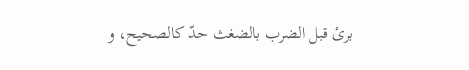برئ قبل الضرب بالضغث حدّ كالصحيح، و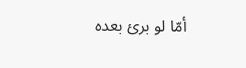أمّا لو برئ بعده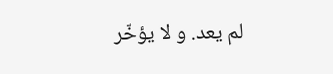لم يعد. و لا يؤخّر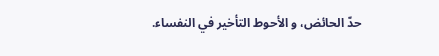حدّ الحائض، و الأحوط التأخير في النفساء.